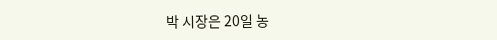박 시장은 20일 농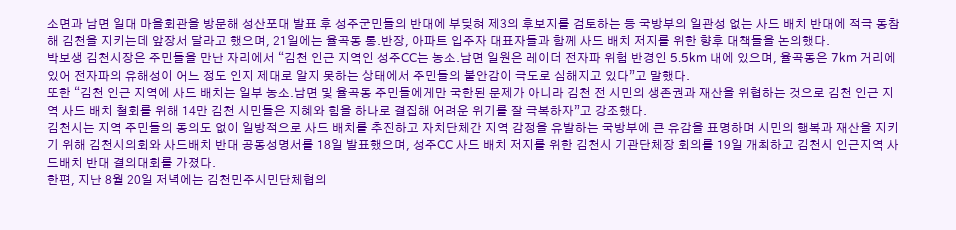소면과 남면 일대 마을회관을 방문해 성산포대 발표 후 성주군민들의 반대에 부딪혀 제3의 후보지를 검토하는 등 국방부의 일관성 없는 사드 배치 반대에 적극 동참해 김천을 지키는데 앞장서 달라고 했으며, 21일에는 율곡동 통․반장, 아파트 입주자 대표자들과 함께 사드 배치 저지를 위한 향후 대책들을 논의했다.
박보생 김천시장은 주민들을 만난 자리에서 “김천 인근 지역인 성주CC는 농소․남면 일원은 레이더 전자파 위험 반경인 5.5km 내에 있으며, 율곡동은 7km 거리에 있어 전자파의 유해성이 어느 정도 인지 제대로 알지 못하는 상태에서 주민들의 불안감이 극도로 심해지고 있다”고 말했다.
또한 “김천 인근 지역에 사드 배치는 일부 농소․남면 및 율곡동 주민들에게만 국한된 문제가 아니라 김천 전 시민의 생존권과 재산을 위협하는 것으로 김천 인근 지역 사드 배치 철회를 위해 14만 김천 시민들은 지혜와 힘을 하나로 결집해 어려운 위기를 잘 극복하자”고 강조했다.
김천시는 지역 주민들의 동의도 없이 일방적으로 사드 배치를 추진하고 자치단체간 지역 감정을 유발하는 국방부에 큰 유감을 표명하며 시민의 행복과 재산을 지키기 위해 김천시의회와 사드배치 반대 공동성명서를 18일 발표했으며, 성주CC 사드 배치 저지를 위한 김천시 기관단체장 회의를 19일 개최하고 김천시 인근지역 사드배치 반대 결의대회를 가졌다.
한편, 지난 8월 20일 저녁에는 김천민주시민단체협의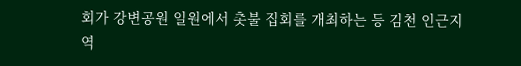회가 강변공원 일원에서 촛불 집회를 개최하는 등 김천 인근지역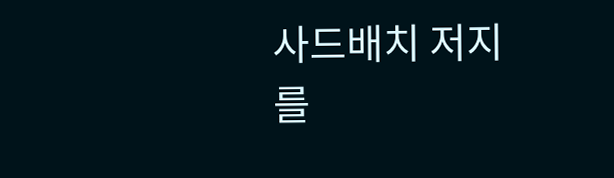사드배치 저지를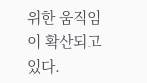위한 움직임이 확산되고 있다.